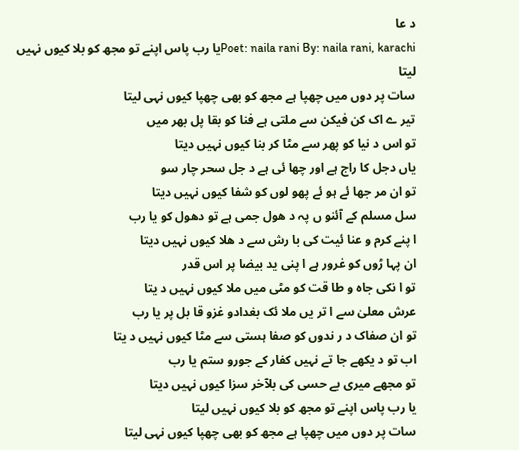د عا
Poet: naila rani By: naila rani, karachiیا رب پاس اپنے تو مجھ کو بلا کیوں نہیں لیتا
سات پر دوں میں چھپا ہے مجھ کو بھی چھپا کیوں نہی لیتا
تیر ے اک کن فیکن سے ملتی ہے فنا کو بقا پل بھر میں
تو اس د نیا کو پھر سے مٹا کر بنا کیوں نہیں دیتا
یاں دجل کا راج ہے اور چھا ئی ہے د جل سحر چار سو
تو ان مر جھا ئے ہو ئے پھو لوں کو شفا کیوں نہیں دیتا
سل مسلم کے آئنو ں پہ د ھول جمی ہے تو دھول کو یا رب
ا پنے کرم و عنا ئیت کی با رش سے د ھلا کیوں نہیں دیتا
ان پہا ڑوں کو غرور ہے ا پنی ید بیضا پر اس قدر
تو ا نکی جاہ و طا قت کو مٹی میں ملا کیوں نہیں د یتا
عرش معلیٰ سے ا تر یں ملا ئک بغدادو غزو قا بل پر یا رب
تو ان صفاک د ر ندوں کو صفا ہستی سے مٹا کیوں نہیں د یتا
اب تو د یکھے جا تے نہیں کفار کے جورو ستم یا رب
تو مجھے میری بے حسی کی بلآخر سزا کیوں نہیں دیتا
یا رب پاس اپنے تو مجھ کو بلا کیوں نہیں لیتا
سات پر دوں میں چھپا ہے مجھ کو بھی چھپا کیوں نہی لیتا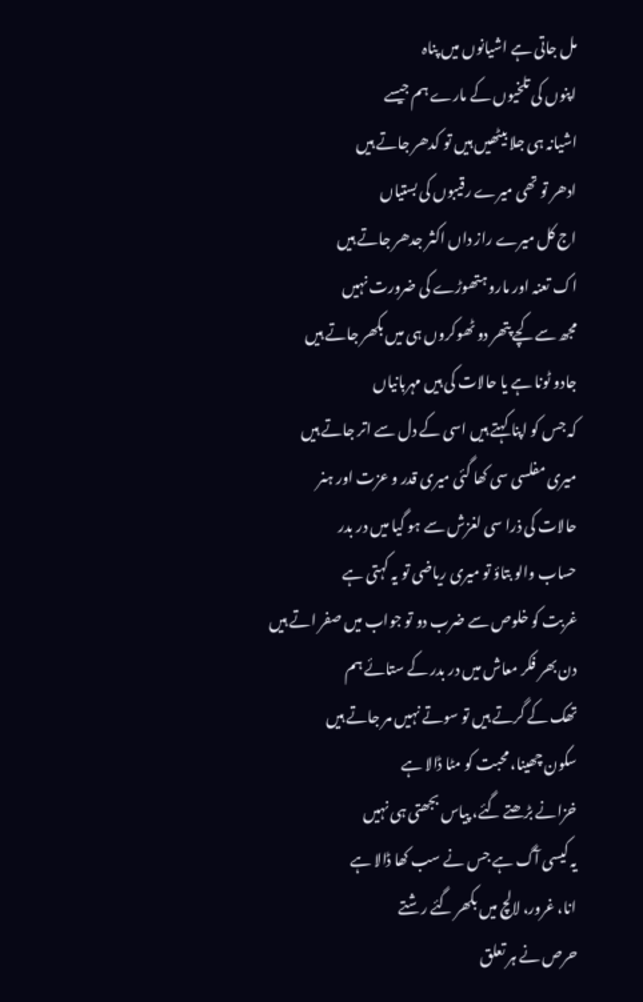مل جاتی ہے اشیانوں میں پناہ
اپنوں کی تلخیوں کے مارے ہم جیسے
اشیانہ ہی جلا بیٹھیں ہیں تو کدھر جاتے ہیں
ادھر تو تھی میرے رقیبوں کی بستیاں
اج کل میرے راز داں اکثر جدھر جاتے ہیں
اک تعنہ اور مارو ہتھوڑے کی ضرورت نہیں
مجھ سے کچے پتھر دو ٹھوکروں ہی میں بکھر جاتے ہیں
جادو ٹونا ہے یا حالات کی ہیں مہربانیاں
کہ جس کو اپنا کہتے ہیں اسی کے دل سے اتر جاتے ہیں
میری مفلسی سی کھا گئی میری قدر و عزت اور ہنر
حالات کی ذرا سی لغزش سے ہو گیا میں در بدر
حساب والو بتاؤ تو میری ریاضی تو یہ کہتی ہے
غربت کو خلوص سے ضرب دو تو جواب میں صفر اتے ہیں
دن بھر فکر معاش میں در بدر کے ستائے ہم
تھک کے گرتے ہیں تو سوتے نہیں مر جاتے ہیں
سکون چھینا، محبت کو مٹا ڈالا ہے
خزانے بڑھتے گئے، پیاس بجھتی ہی نہیں
یہ کیسی آگ ہے جس نے سب کھا ڈالا ہے
انا، غرور، لالچ میں بکھر گئے رشتے
حرص نے ہر تعلق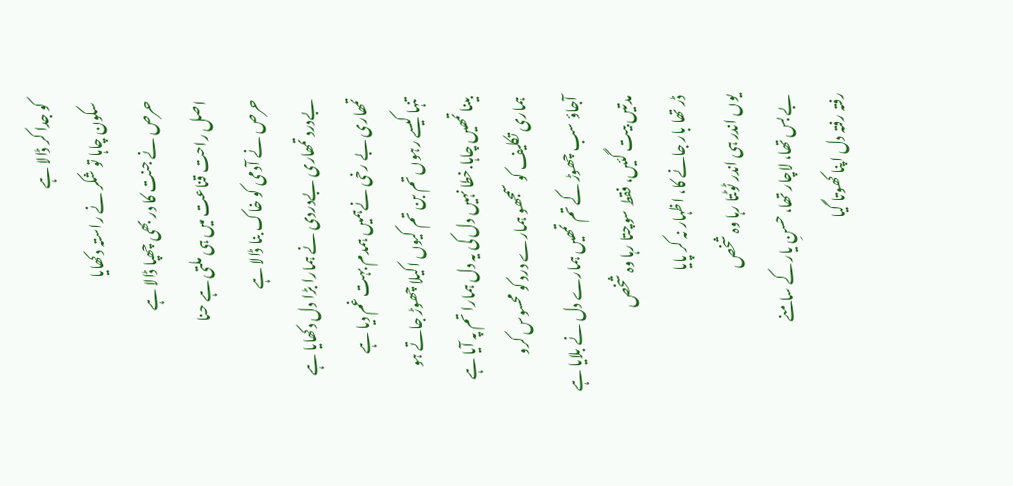کو جدا کر ڈالا ہے
سکون چاہا تو شکر نے راستہ دکھایا
حرص نے جنت کا در بھی چھپا ڈالا ہے
اصل راحت قناعت میں ہی ملتی ہے حنا
حرص نے آدمی کو خاک بنا ڈالا ہے
بےدرد تمھاری بےدردی نے ہمارا بڑا دل دکھایا ہے
تمھاری بے رخی نےہمیں ہمدم بہت غم دیا ہے
تنہا کیسے رہوں تم بن تم کیوں اکیلا چھوڑ جاتے ہو
بینا تمھیں چاہا.خطا نہیں دل کی یہ دل ہمارا تم پہ آیا ہے
ہماری تکلیف کو سمجھو ہمارے درد کو محسوس کرو
آجاؤ سب چھوڑ کے تم تمھیں ہمارے دل نے بلایا ہے
مدتیں بیت گئیں، فقط سوچتا رہا وہ شخص
ڈر تھا بار جانے کا، اظہار نہ کر پایا
یوں اندر ہی اندر ٹوٹتا رہا وہ شخص
بے بس تھا، لاچار تھا، حسنِ یار کے سامنے
رفتہ رفتہ دل اپنا کھوتا گیا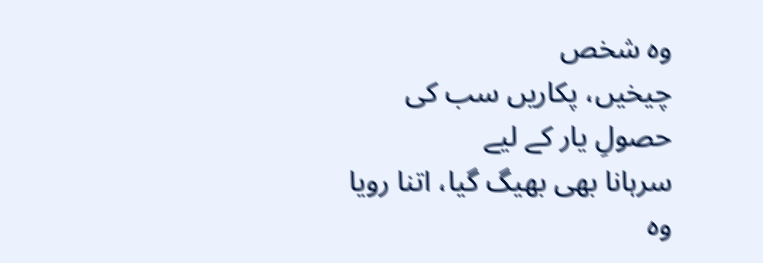وہ شخص
چیخیں، پکاریں سب کی حصولِ یار کے لیے
سرہانا بھی بھیگ گیا، اتنا رویا وہ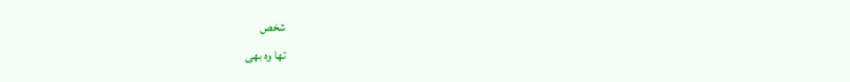شخص
تھا وہ بھی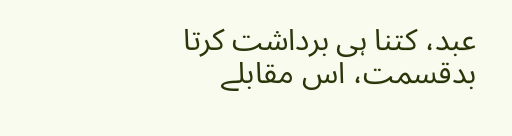عبد، کتنا ہی برداشت کرتا
بدقسمت، اس مقابلے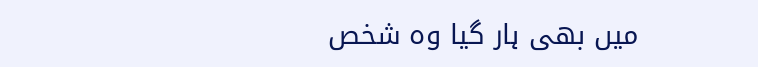میں بھی ہار گیا وہ شخص